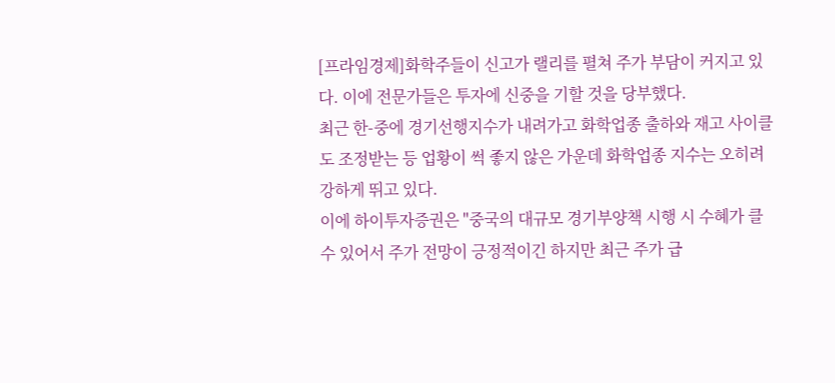[프라임경제]화학주들이 신고가 랠리를 펼쳐 주가 부담이 커지고 있다. 이에 전문가들은 투자에 신중을 기할 것을 당부했다.
최근 한-중에 경기선행지수가 내려가고 화학업종 출하와 재고 사이클도 조정받는 등 업황이 썩 좋지 않은 가운데 화학업종 지수는 오히려 강하게 뛰고 있다.
이에 하이투자증권은 "중국의 대규모 경기부양책 시행 시 수혜가 클 수 있어서 주가 전망이 긍정적이긴 하지만 최근 주가 급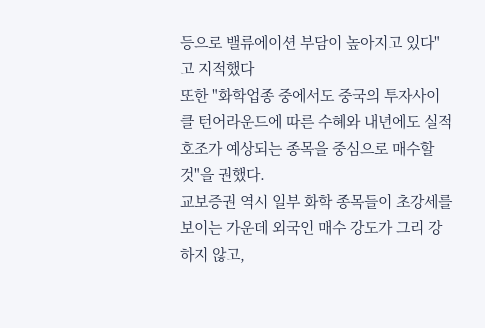등으로 밸류에이션 부담이 높아지고 있다"고 지적했다
또한 "화학업종 중에서도 중국의 투자사이클 턴어라운드에 따른 수혜와 내년에도 실적호조가 예상되는 종목을 중심으로 매수할 것"을 권했다.
교보증권 역시 일부 화학 종목들이 초강세를 보이는 가운데 외국인 매수 강도가 그리 강하지 않고,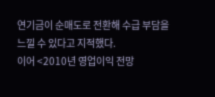연기금이 순매도로 전환해 수급 부담을 느낄 수 있다고 지적했다.
이어 <2010년 영업이익 전망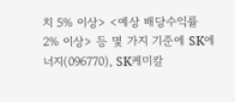치 5% 이상> <예상 배당수익률 2% 이상> 등 몇 가지 기준에 SK에너지(096770), SK케미칼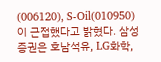(006120), S-Oil(010950)이 근접했다고 밝혔다. 삼성증권은 호남석유, LG화학,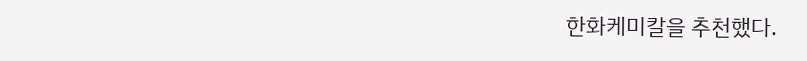한화케미칼을 추천했다.